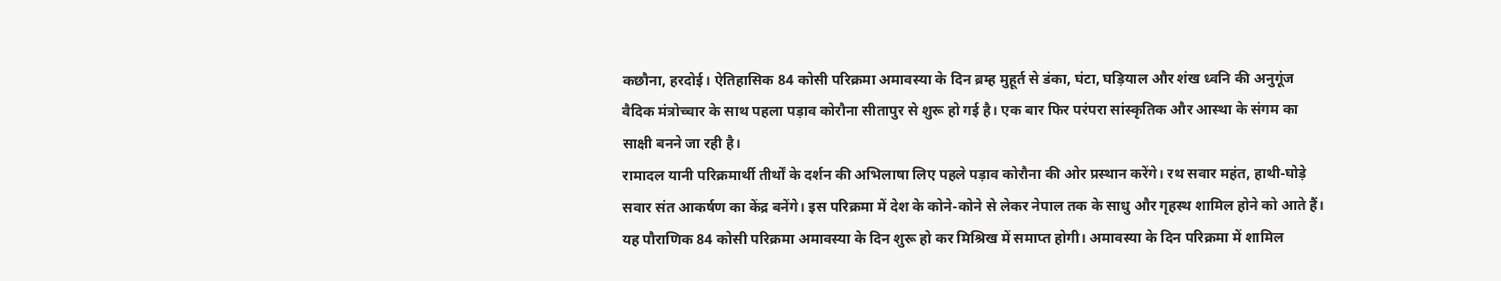कछौना, हरदोई। ऐतिहासिक 84 कोसी परिक्रमा अमावस्या के दिन ब्रम्ह मुहूर्त से डंका, घंटा, घड़ियाल और शंख ध्वनि की अनुगूंज वैदिक मंत्रोच्चार के साथ पहला पड़ाव कोरौना सीतापुर से शुरू हो गई है। एक बार फिर परंपरा सांस्कृतिक और आस्था के संगम का साक्षी बनने जा रही है।
रामादल यानी परिक्रमार्थी तीर्थों के दर्शन की अभिलाषा लिए पहले पड़ाव कोरौना की ओर प्रस्थान करेंगे। रथ सवार महंत, हाथी-घोड़े सवार संत आकर्षण का केंद्र बनेंगे। इस परिक्रमा में देश के कोने-कोने से लेकर नेपाल तक के साधु और गृहस्थ शामिल होने को आते हैं। यह पौराणिक 84 कोसी परिक्रमा अमावस्या के दिन शुरू हो कर मिश्रिख में समाप्त होगी। अमावस्या के दिन परिक्रमा में शामिल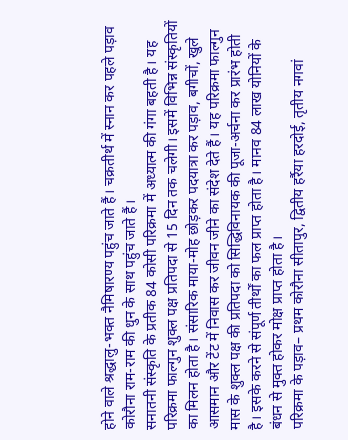होने वाले श्रद्धालु-भक्त नैमिषारण्य पहुंच जाते हैं। चक्रतीर्थ में स्नान कर पहले पड़ाव कोरौना राम-राम की धुन के साथ पहुंच जाते हैं।
सनातनी संस्कृति के प्रतीक 84 कोसी परिक्रमा में अध्यात्म की गंगा बहती है। यह परिक्रमा फाल्गुन शुक्ल पक्ष प्रतिपदा से 15 दिन तक चलेगी। इसमें विभिन्न संस्कृतियों का मिलन होता है। संसारिक माया-मोह छोड़कर पदयात्रा कर पड़ाव, बगीचों, खुले आसमान और टेंट में निवास कर जीवन जीने का संदेश देते हैं। यह परिक्रमा फाल्गुन मास के शुक्ल पक्ष की प्रतिपदा को सिद्धिविनायक की पूजा-अर्चना कर प्रारंभ होती है। इसके करने से संपूर्ण तीर्थों का फल प्राप्त होता है। मानव 84 लाख योनियों के बंधन से मुक्त होकर मोक्ष प्राप्त होता है।
परिक्रमा के पड़ाव– प्रथम कोरौना सीतापुर, द्वितीय हर्रैया हरदोई, तृतीय नगवां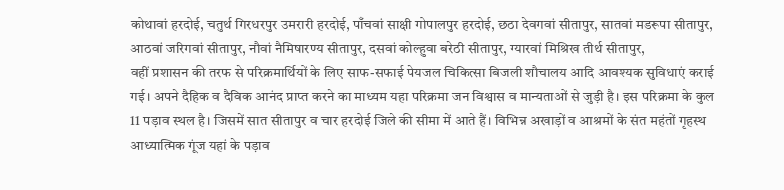कोथावां हरदोई, चतुर्थ गिरधरपुर उमरारी हरदोई, पाँचवां साक्षी गोपालपुर हरदोई, छठा देवगवां सीतापुर, सातवां मडरूपा सीतापुर, आठवां जरिगवां सीतापुर, नौवां नैमिषारण्य सीतापुर, दसवां कोल्हुवा बरेठी सीतापुर, ग्यारवां मिश्रिख तीर्थ सीतापुर,
वहीं प्रशासन की तरफ से परिक्रमार्थियों के लिए साफ-सफाई पेयजल चिकित्सा बिजली शौचालय आदि आवश्यक सुविधाएं कराई गई। अपने दैहिक व दैविक आनंद प्राप्त करने का माध्यम यहा परिक्रमा जन विश्वास व मान्यताओं से जुड़ी है। इस परिक्रमा के कुल 11 पड़ाव स्थल है। जिसमें सात सीतापुर व चार हरदोई जिले की सीमा में आते हैं। विभिन्न अखाड़ों व आश्रमों के संत महंतों गृहस्थ आध्यात्मिक गूंज यहां के पड़ाव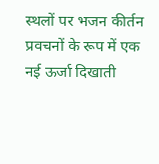स्थलों पर भजन कीर्तन प्रवचनों के रूप में एक नई ऊर्जा दिखाती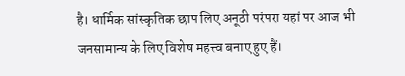है। धार्मिक सांस्कृतिक छाप लिए अनूठी परंपरा यहां पर आज भी जनसामान्य के लिए विशेष महत्त्व बनाए हुए हैं।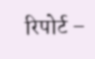रिपोर्ट –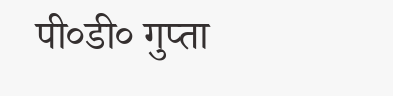पी०डी० गुप्ता